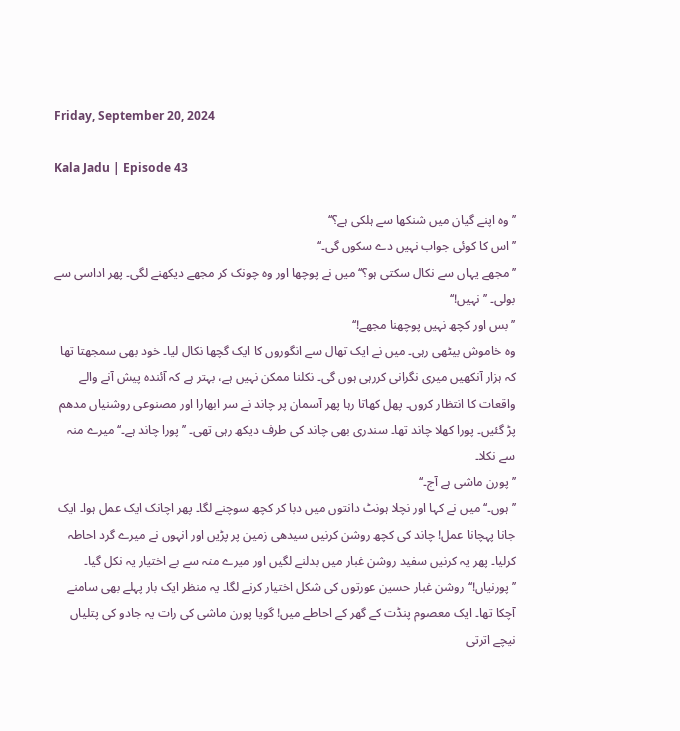Friday, September 20, 2024

Kala Jadu | Episode 43

’’وہ اپنے گیان میں شنکھا سے ہلکی ہے؟‘‘
’’اس کا کوئی جواب نہیں دے سکوں گی۔‘‘
’’مجھے یہاں سے نکال سکتی ہو؟‘‘ میں نے پوچھا اور وہ چونک کر مجھے دیکھنے لگی۔ پھر اداسی سے بولی۔ ’’نہیں!‘‘
’’بس اور کچھ نہیں پوچھنا مجھے!‘‘
وہ خاموش بیٹھی رہی۔ میں نے ایک تھال سے انگوروں کا ایک گچھا نکال لیا۔ خود بھی سمجھتا تھا کہ ہزار آنکھیں میری نگرانی کررہی ہوں گی۔ نکلنا ممکن نہیں ہے، بہتر ہے کہ آئندہ پیش آنے والے واقعات کا انتظار کروں۔ پھل کھاتا رہا پھر آسمان پر چاند نے سر ابھارا اور مصنوعی روشنیاں مدھم پڑ گئیں۔ پورا کھلا چاند تھا۔ سندری بھی چاند کی طرف دیکھ رہی تھی۔ ’’پورا چاند ہے۔‘‘ میرے منہ سے نکلا۔
’’پورن ماشی ہے آج۔‘‘
’’ہوں۔‘‘ میں نے کہا اور نچلا ہونٹ دانتوں میں دبا کر کچھ سوچنے لگا۔ پھر اچانک ایک عمل ہوا۔ ایک جانا پہچانا عمل! چاند کی کچھ روشن کرنیں سیدھی زمین پر پڑیں اور انہوں نے میرے گرد احاطہ کرلیا۔ پھر یہ کرنیں سفید روشن غبار میں بدلنے لگیں اور میرے منہ سے بے اختیار یہ نکل گیا۔ ’’پورنیاں!‘‘ روشن غبار حسین عورتوں کی شکل اختیار کرنے لگا۔ یہ منظر ایک بار پہلے بھی سامنے آچکا تھا۔ ایک معصوم پنڈت کے گھر کے احاطے میں! گویا پورن ماشی کی رات یہ جادو کی پتلیاں نیچے اترتی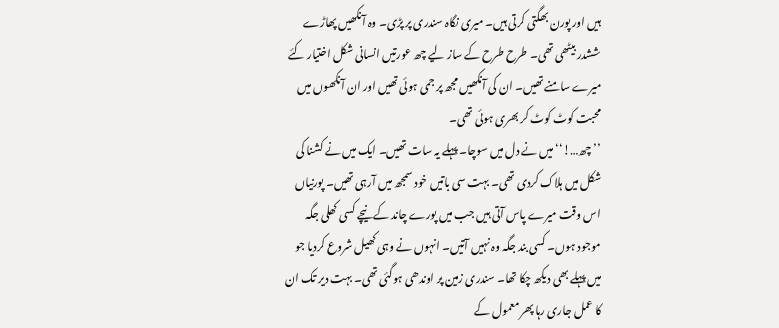ہیں اور پورن بھگتی کرتی ہیں۔ میری نگاہ سندری پر پڑی۔ وہ آنکھیں پھاڑے ششدر بیٹھی تھی۔ طرح طرح کے ساز لیے چھ عورتیں انسانی شکل اختیار کئے میرے سامنے تھیں۔ ان کی آنکھیں مجھ پر جمی ہوئی تھیں اور ان آنکھوں میں محبت کوٹ کوٹ کر بھری ہوئی تھی۔
’’چھ…!‘‘ میں نے دل میں سوچا۔ پہلے یہ سات تھیں۔ ایک میں نے کشنا کی شکل میں ہلاک کردی تھی۔ بہت سی باتیں خود سمجھ میں آرہی تھیں۔ پورنیاں اس وقت میرے پاس آتی ہیں جب میں پورے چاند کے نیچے کسی کھلی جگہ موجود ہوں۔ کسی بند جگہ وہ نہیں آتیں۔ انہوں نے وہی کھیل شروع کردیا جو میں پہلے بھی دیکھ چکا تھا۔ سندری زمین پر اوندھی ہوگئی تھی۔ بہت دیر تک ان کا عمل جاری رہا پھر معمول کے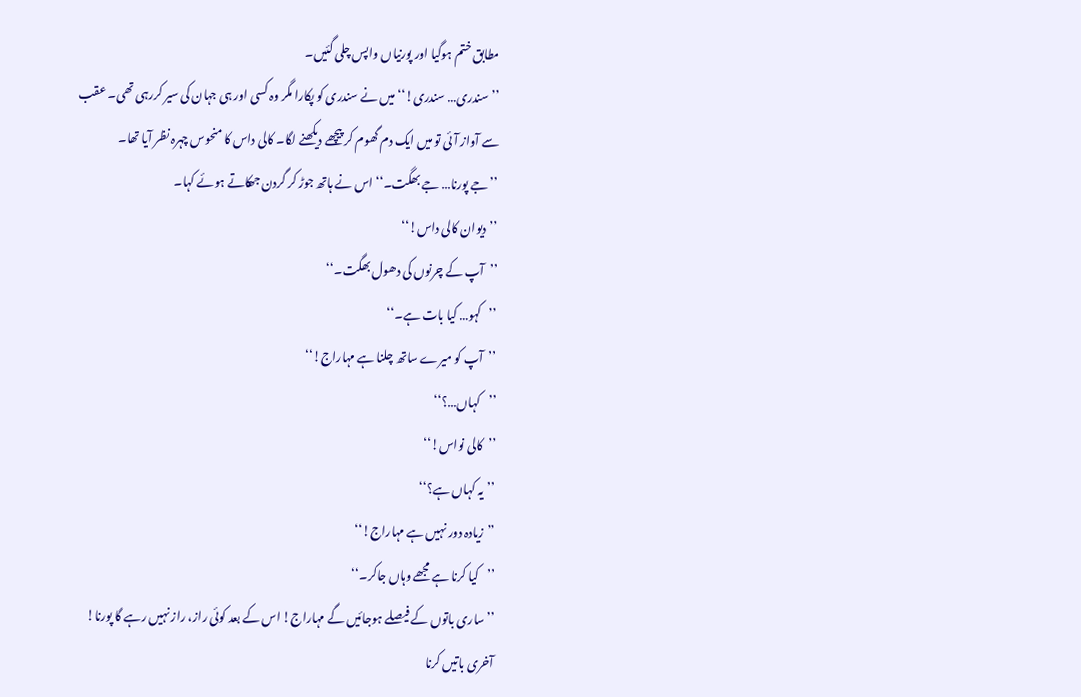مطابق ختم ہوگیا اور پورنیاں واپس چلی گئیں۔
’’سندری… سندری!‘‘ میں نے سندری کو پکارا مگر وہ کسی اور ہی جہان کی سیر کررہی تھی۔ عقب سے آواز آئی تو میں ایک دم گھوم کر پیچھے دیکھنے لگا۔ کالی داس کا منحوس چہرہ نظر آیا تھا۔
’’جے پورنا… جے بھگت۔‘‘ اس نے ہاتھ جوڑ کر گردن جھکاتے ہوئے کہا۔
’’دیوان کالی داس!‘‘
’’آپ کے چرنوں کی دھول بھگت۔‘‘
’’کہو… کیا بات ہے۔‘‘
’’آپ کو میرے ساتھ چلنا ہے مہاراج!‘‘
’’کہاں…؟‘‘
’’کالی نواس!‘‘
’’یہ کہاں ہے؟‘‘
’’زیادہ دور نہیں ہے مہاراج!‘‘
’’کیا کرنا ہے مجھے وہاں جاکر۔‘‘
’’ساری باتوں کے فیصلے ہوجائیں گے مہاراج! اس کے بعد کوئی راز، راز نہیں رہے گا پورنا! آخری باتیں کرنا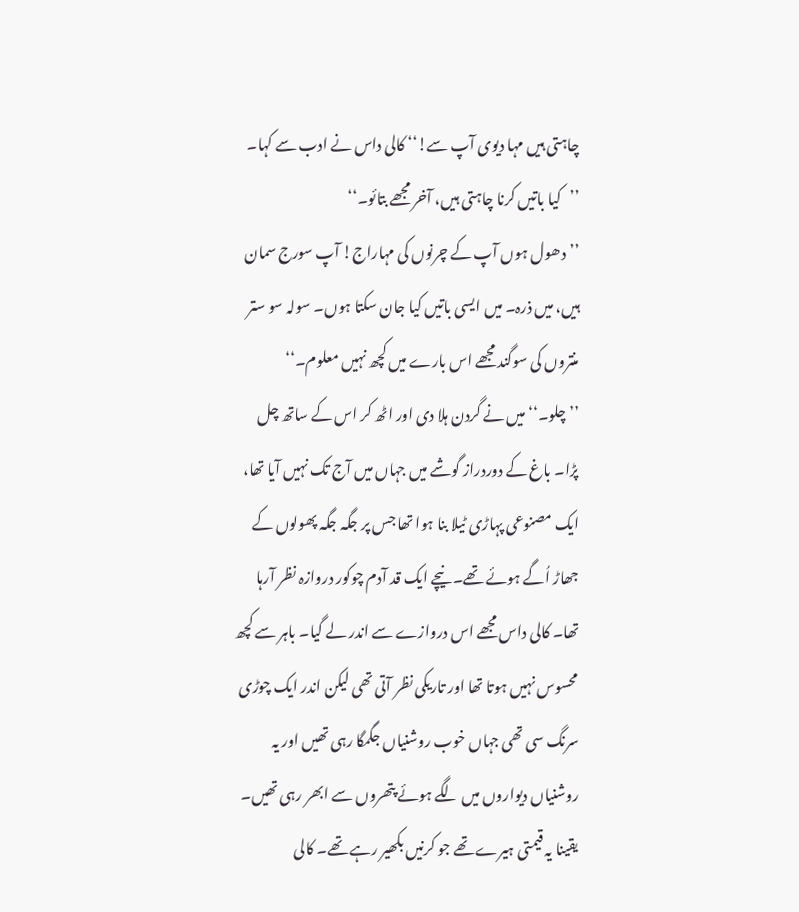چاہتی ہیں مہا دیوی آپ سے!‘‘ کالی داس نے ادب سے کہا۔
’’کیا باتیں کرنا چاہتی ہیں، آخر مجھے بتائو۔‘‘
’’دھول ہوں آپ کے چرنوں کی مہاراج! آپ سورج سمان ہیں، میں ذرہ۔ میں ایسی باتیں کیا جان سکتا ہوں۔ سولہ سو ستر منتروں کی سوگند مجھے اس بارے میں کچھ نہیں معلوم۔‘‘
’’چلو۔‘‘ میں نے گردن ہلا دی اور اٹھ کر اس کے ساتھ چل پڑا۔ باغ کے دوردراز گوشے میں جہاں میں آج تک نہیں آیا تھا، ایک مصنوعی پہاڑی ٹیلا بنا ہوا تھا جس پر جگہ جگہ پھولوں کے جھاڑ اُگے ہوئے تھے۔ نیچے ایک قد آدم چوکور دروازہ نظر آرہا تھا۔ کالی داس مجھے اس دروازے سے اندر لے گیا۔ باہر سے کچھ محسوس نہیں ہوتا تھا اور تاریکی نظر آتی تھی لیکن اندر ایک چوڑی سرنگ سی تھی جہاں خوب روشنیاں جگمگا رہی تھیں اور یہ روشنیاں دیواروں میں لگے ہوئے پتھروں سے ابھر رہی تھیں۔ یقینا یہ قیمتی ہیرے تھے جو کرنیں بکھیر رہے تھے۔ کالی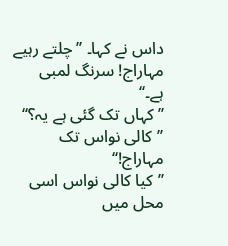داس نے کہا۔ ’’چلتے رہیے مہاراج! سرنگ لمبی ہے۔‘‘
’’کہاں تک گئی ہے یہ؟‘‘
’’کالی نواس تک مہاراج!‘‘
’’کیا کالی نواس اسی محل میں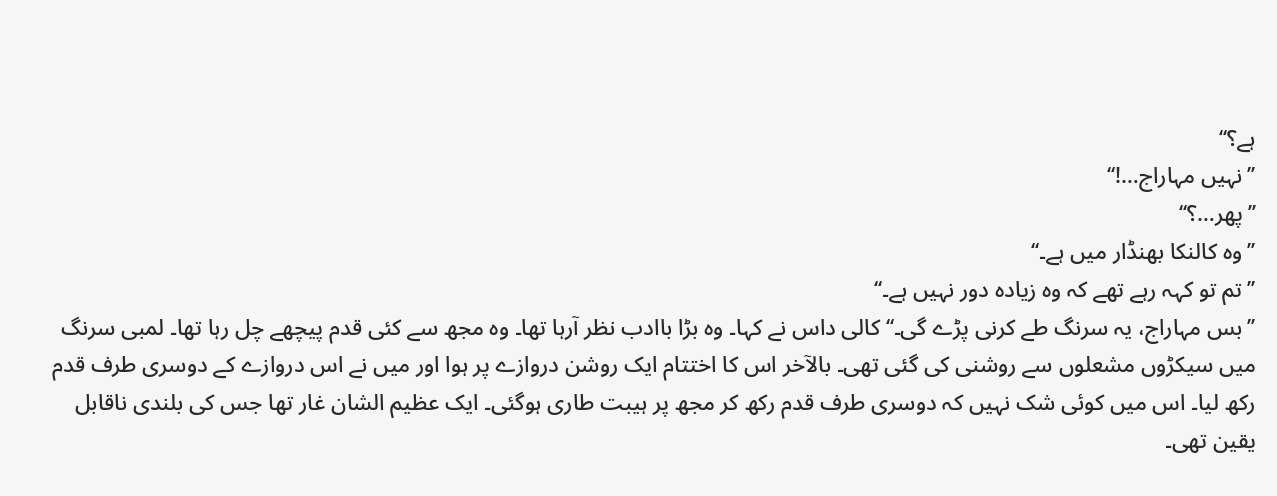ہے؟‘‘
’’نہیں مہاراج…!‘‘
’’پھر…؟‘‘
’’وہ کالنکا بھنڈار میں ہے۔‘‘
’’تم تو کہہ رہے تھے کہ وہ زیادہ دور نہیں ہے۔‘‘
’’بس مہاراج، یہ سرنگ طے کرنی پڑے گی۔‘‘ کالی داس نے کہا۔ وہ بڑا باادب نظر آرہا تھا۔ وہ مجھ سے کئی قدم پیچھے چل رہا تھا۔ لمبی سرنگ میں سیکڑوں مشعلوں سے روشنی کی گئی تھی۔ بالآخر اس کا اختتام ایک روشن دروازے پر ہوا اور میں نے اس دروازے کے دوسری طرف قدم رکھ لیا۔ اس میں کوئی شک نہیں کہ دوسری طرف قدم رکھ کر مجھ پر ہیبت طاری ہوگئی۔ ایک عظیم الشان غار تھا جس کی بلندی ناقابل یقین تھی۔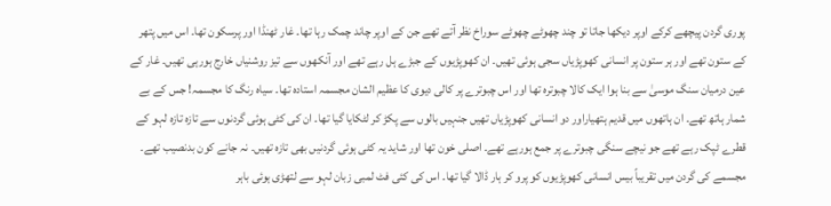پوری گردن پیچھے کرکے اوپر دیکھا جاتا تو چند چھوٹے چھوٹے سوراخ نظر آتے تھے جن کے اوپر چاند چمک رہا تھا۔ غار ٹھنڈا اور پرسکون تھا۔ اس میں پتھر کے ستون تھے اور ہر ستون پر انسانی کھوپڑیاں سجی ہوئی تھیں۔ ان کھوپڑیوں کے جبڑے ہل رہے تھے اور آنکھوں سے تیز روشنیاں خارج ہورہی تھیں۔ غار کے عین درمیان سنگ موسیٰ سے بنا ہوا ایک کالا چبوترہ تھا اور اس چبوترے پر کالی دیوی کا عظیم الشان مجسمہ استادہ تھا۔ سیاہ رنگ کا مجسمہ! جس کے بے شمار ہاتھ تھے۔ ان ہاتھوں میں قدیم ہتھیاراور دو انسانی کھوپڑیاں تھیں جنہیں بالوں سے پکڑ کر لٹکایا گیا تھا۔ ان کی کٹی ہوئی گردنوں سے تازہ تازہ لہو کے قطرے ٹپک رہے تھے جو نیچے سنگی چبوترے پر جمع ہورہے تھے۔ اصلی خون تھا اور شاید یہ کٹی ہوئی گردنیں بھی تازہ تھیں۔ نہ جانے کون بدنصیب تھے۔ مجسمے کی گردن میں تقریباً بیس انسانی کھوپڑیوں کو پرو کر ہار ڈالا گیا تھا۔ اس کی کئی فٹ لمبی زبان لہو سے لتھڑی ہوئی باہر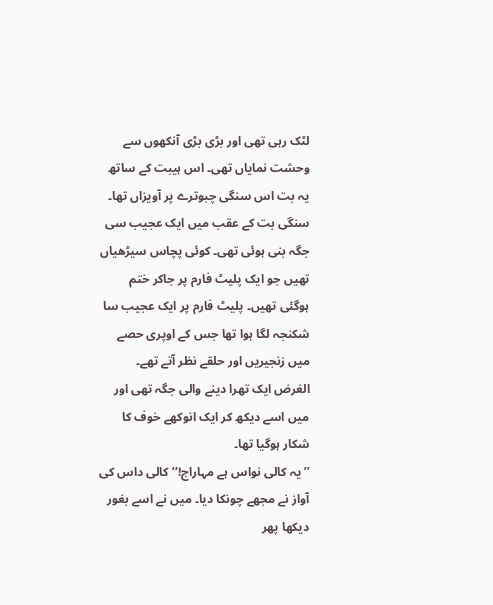لٹک رہی تھی اور بڑی بڑی آنکھوں سے وحشت نمایاں تھی۔ اس ہیبت کے ساتھ یہ بت اس سنگی چبوترے پر آویزاں تھا۔ سنگی بت کے عقب میں ایک عجیب سی جگہ بنی ہوئی تھی۔ کوئی پچاس سیڑھیاں تھیں جو ایک پلیٹ فارم پر جاکر ختم ہوگئی تھیں۔ پلیٹ فارم پر ایک عجیب سا شکنجہ لگا ہوا تھا جس کے اوپری حصے میں زنجیریں اور حلقے نظر آتے تھے۔ الغرض ایک تھرا دینے والی جگہ تھی اور میں اسے دیکھ کر ایک انوکھے خوف کا شکار ہوگیا تھا۔
’’یہ کالی نواس ہے مہاراج!‘‘ کالی داس کی آواز نے مجھے چونکا دیا۔ میں نے اسے بغور دیکھا پھر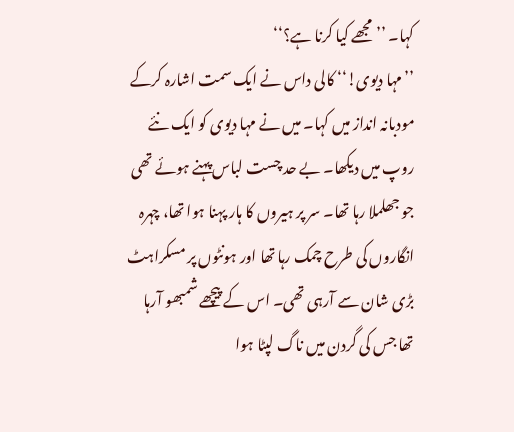کہا۔ ’’مجھے کیا کرنا ہے؟‘‘
’’مہا دیوی!‘‘ کالی داس نے ایک سمت اشارہ کرکے مودبانہ انداز میں کہا۔ میں نے مہا دیوی کو ایک نئے روپ میں دیکھا۔ بے حد چست لباس پہنے ہوئے تھی جو جھلملا رہا تھا۔ سر پر ہیروں کا ہار پہنا ہوا تھا، چہرہ انگاروں کی طرح چمک رہا تھا اور ہونٹوں پر مسکراہٹ بڑی شان سے آرہی تھی۔ اس کے پیچھے شمبھو آرہا تھا جس کی گردن میں ناگ لپٹا ہوا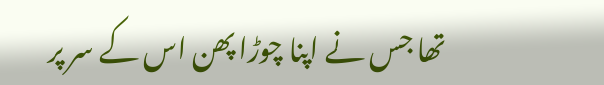تھا جس نے اپنا چوڑا پھن اس کے سر پر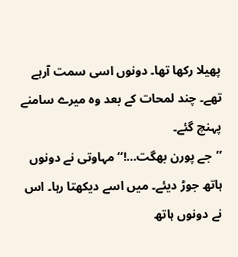پھیلا رکھا تھا۔ دونوں اسی سمت آرہے تھے۔ چند لمحات کے بعد وہ میرے سامنے پہنچ گئے۔
’’جے پورن بھگت…!‘‘ مہاوتی نے دونوں ہاتھ جوڑ دیئے۔ میں اسے دیکھتا رہا۔ اس نے دونوں ہاتھ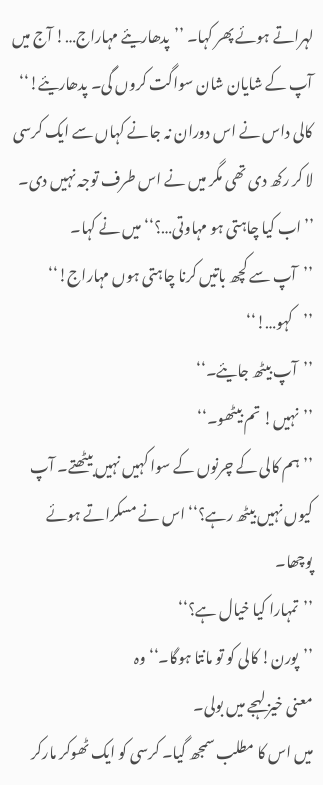لہراتے ہوئے پھر کہا۔ ’’پدھاریئے مہاراج…! آج میں آپ کے شایان شان سواگت کروں گی۔ پدھاریئے!‘‘ کالی داس نے اس دوران نہ جانے کہاں سے ایک کرسی لا کر رکھ دی تھی مگر میں نے اس طرف توجہ نہیں دی۔
’’اب کیا چاہتی ہو مہاوتی…؟‘‘ میں نے کہا۔
’’آپ سے کچھ باتیں کرنا چاہتی ہوں مہاراج!‘‘
’’کہو…!‘‘
’’آپ بیٹھ جایئے۔‘‘
’’نہیں! تم بیٹھو۔‘‘
’’ہم کالی کے چرنوں کے سوا کہیں نہیں بیٹھتے۔ آپ کیوں نہیں بیٹھ رہے؟‘‘ اس نے مسکراتے ہوئے پوچھا۔
’’تمہارا کیا خیال ہے؟‘‘
’’پورن! کالی کو تو مانتا ہوگا۔‘‘ وہ
معنی خیز لہجے میں بولی۔
میں اس کا مطلب سمجھ گیا۔ کرسی کو ایک ٹھوکر مارکر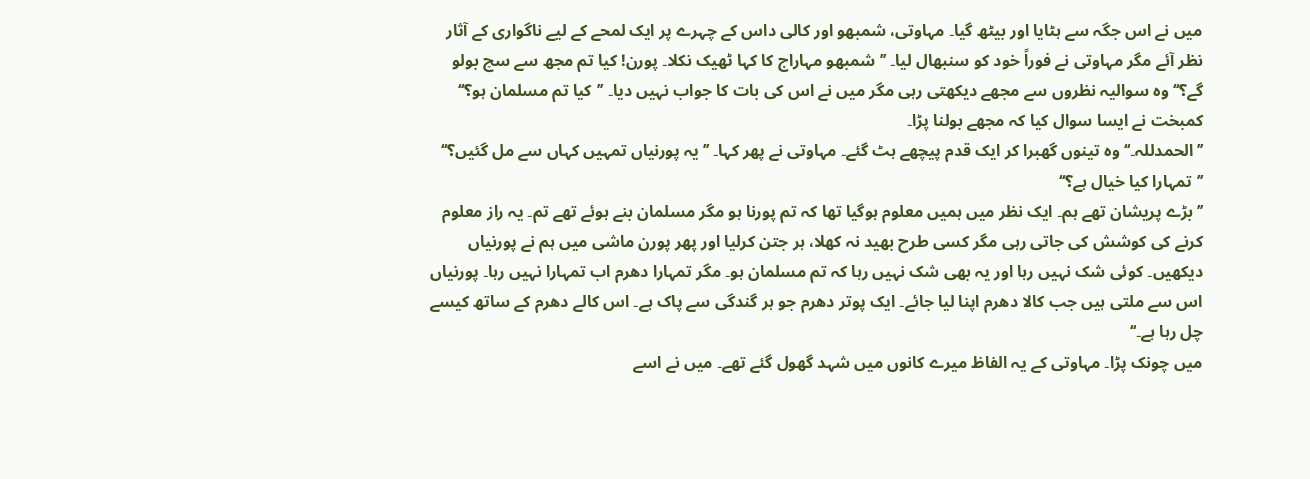میں نے اس جگہ سے ہٹایا اور بیٹھ گیا۔ مہاوتی، شمبھو اور کالی داس کے چہرے پر ایک لمحے کے لیے ناگواری کے آثار نظر آئے مگر مہاوتی نے فوراً خود کو سنبھال لیا۔ ’’شمبھو مہاراج کا کہا ٹھیک نکلا۔ پورن! کیا تم مجھ سے سچ بولو گے؟‘‘ وہ سوالیہ نظروں سے مجھے دیکھتی رہی مگر میں نے اس کی بات کا جواب نہیں دیا۔ ’’کیا تم مسلمان ہو؟‘‘ کمبخت نے ایسا سوال کیا کہ مجھے بولنا پڑا۔
’’الحمدللہ۔‘‘ وہ تینوں گھبرا کر ایک قدم پیچھے ہٹ گئے۔ مہاوتی نے پھر کہا۔ ’’یہ پورنیاں تمہیں کہاں سے مل گئیں؟‘‘
’’تمہارا کیا خیال ہے؟‘‘
’’بڑے پریشان تھے ہم۔ ایک نظر میں ہمیں معلوم ہوگیا تھا کہ تم پورنا ہو مگر مسلمان بنے ہوئے تھے تم۔ یہ راز معلوم کرنے کی کوشش کی جاتی رہی مگر کسی طرح بھید نہ کھلا، ہر جتن کرلیا اور پھر پورن ماشی میں ہم نے پورنیاں دیکھیں۔ کوئی شک نہیں رہا اور یہ بھی شک نہیں رہا کہ تم مسلمان ہو۔ مگر تمہارا دھرم اب تمہارا نہیں رہا۔ پورنیاں اس سے ملتی ہیں جب کالا دھرم اپنا لیا جائے۔ ایک پوتر دھرم جو ہر گندگی سے پاک ہے۔ اس کالے دھرم کے ساتھ کیسے چل رہا ہے۔‘‘
میں چونک پڑا۔ مہاوتی کے یہ الفاظ میرے کانوں میں شہد گھول گئے تھے۔ میں نے اسے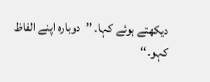دیکھتے ہوئے کہا۔ ’’دوبارہ اپنے الفاظ کہو۔‘‘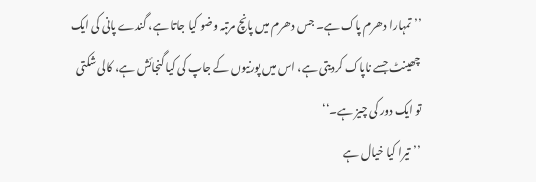’’تمہارا دھرم پاک ہے۔ جس دھرم میں پانچ مرتبہ وضو کیا جاتا ہے، گندے پانی کی ایک چھینٹ جسے ناپاک کردیتی ہے، اس میں پورنیوں کے جاپ کی کیا گنجائش ہے، کالی شکتی تو ایک دور کی چیز ہے۔‘‘
’’تیرا کیا خیال ہے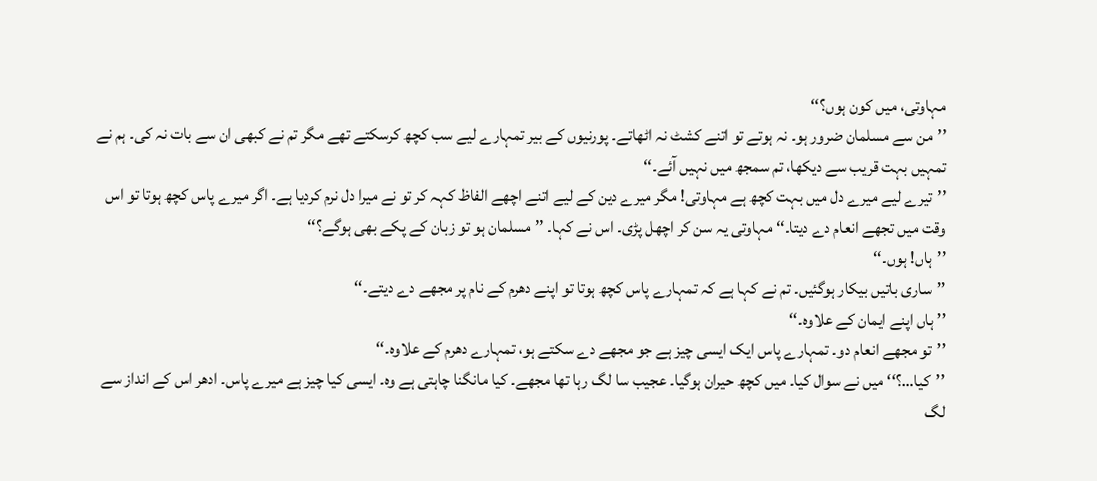مہاوتی، میں کون ہوں؟‘‘
’’من سے مسلمان ضرور ہو۔ نہ ہوتے تو اتنے کشٹ نہ اٹھاتے۔ پورنیوں کے بیر تمہارے لیے سب کچھ کرسکتے تھے مگر تم نے کبھی ان سے بات نہ کی۔ ہم نے تمہیں بہت قریب سے دیکھا، تم سمجھ میں نہیں آئے۔‘‘
’’تیرے لیے میرے دل میں بہت کچھ ہے مہاوتی! مگر میرے دین کے لیے اتنے اچھے الفاظ کہہ کر تو نے میرا دل نرم کردیا ہے۔ اگر میرے پاس کچھ ہوتا تو اس وقت میں تجھے انعام دے دیتا۔‘‘ مہاوتی یہ سن کر اچھل پڑی۔ اس نے کہا۔ ’’مسلمان ہو تو زبان کے پکے بھی ہوگے؟‘‘
’’ہاں! ہوں۔‘‘
’’ساری باتیں بیکار ہوگئیں۔ تم نے کہا ہے کہ تمہارے پاس کچھ ہوتا تو اپنے دھرم کے نام پر مجھے دے دیتے۔‘‘
’’ ہاں اپنے ایمان کے علاوہ۔‘‘
’’تو مجھے انعام دو۔ تمہارے پاس ایک ایسی چیز ہے جو مجھے دے سکتے ہو، تمہارے دھرم کے علاوہ۔‘‘
’’کیا…؟‘‘ میں نے سوال کیا۔ میں کچھ حیران ہوگیا۔ عجیب سا لگ رہا تھا مجھے۔ کیا مانگنا چاہتی ہے وہ۔ ایسی کیا چیز ہے میرے پاس۔ ادھر اس کے انداز سے لگ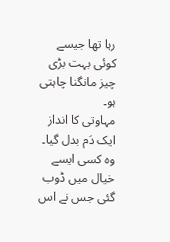رہا تھا جیسے کوئی بہت بڑی چیز مانگنا چاہتی ہو۔
مہاوتی کا انداز ایک دَم بدل گیا۔ وہ کسی ایسے خیال میں ڈوب گئی جس نے اس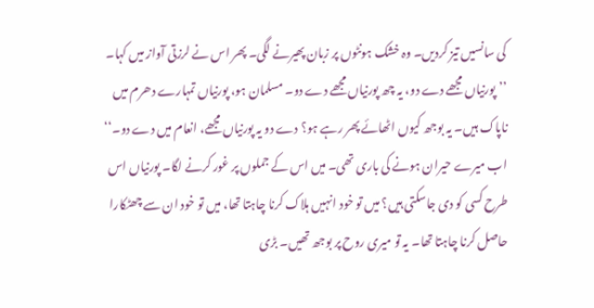کی سانسیں تیز کردیں۔ وہ خشک ہونٹوں پر زبان پھیرنے لگی۔ پھر اس نے لرزتی آواز میں کہا۔
’’پورنیاں مجھے دے دو، یہ چھ پورنیاں مجھے دے دو۔ مسلمان ہو، پورنیاں تمہارے دھرم میں ناپاک ہیں۔ یہ بوجھ کیوں اٹھائے پھر رہے ہو؟ دے دو یہ پورنیاں مجھے، انعام میں دے دو۔‘‘ اب میرے حیران ہونے کی باری تھی۔ میں اس کے جملوں پر غور کرنے لگا۔ پورنیاں اس طرح کسی کو دی جاسکتی ہیں؟ میں تو خود انہیں ہلاک کرنا چاہتا تھا، میں تو خود ان سے چھٹکارا حاصل کرنا چاہتا تھا۔ یہ تو میری روح پر بوجھ تھیں۔ بڑی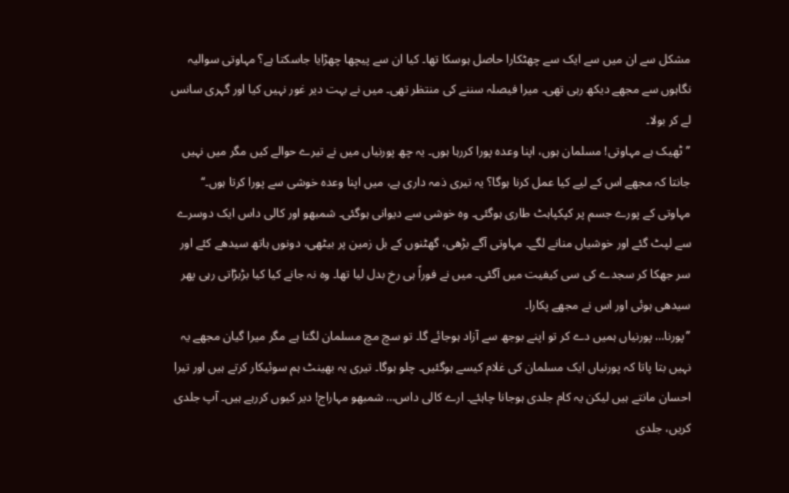مشکل سے ان میں سے ایک سے چھٹکارا حاصل ہوسکا تھا۔ کیا ان سے پیچھا چھڑایا جاسکتا ہے؟ مہاوتی سوالیہ نگاہوں سے مجھے دیکھ رہی تھی۔ میرا فیصلہ سننے کی منتظر تھی۔ میں نے بہت دیر غور نہیں کیا اور گہری سانس لے کر بولا۔
’’ٹھیک ہے مہاوتی! مسلمان ہوں، اپنا وعدہ پورا کررہا ہوں۔ یہ چھ پورنیاں میں نے تیرے حوالے کیں مگر میں نہیں جانتا کہ مجھے اس کے لیے کیا عمل کرنا ہوگا؟ یہ تیری ذمہ داری ہے، میں اپنا وعدہ خوشی سے پورا کرتا ہوں۔‘‘
مہاوتی کے پورے جسم پر کپکپاہٹ طاری ہوگئی۔ وہ خوشی سے دیوانی ہوگئی۔ شمبھو اور کالی داس ایک دوسرے سے لپٹ گئے اور خوشیاں منانے لگے۔ مہاوتی آگے بڑھی، گھٹنوں کے بل زمین پر بیٹھی، دونوں ہاتھ سیدھے کئے اور سر جھکا کر سجدے کی سی کیفیت میں آگئی۔ میں نے فوراً ہی رخ بدل لیا تھا۔ وہ نہ جانے کیا کیا بڑبڑاتی رہی پھر سیدھی ہوئی اور اس نے مجھے پکارا۔
’’پورنا… پورنیاں ہمیں دے کر تو اپنے بوجھ سے آزاد ہوجائے گا۔ تو سچ مچ مسلمان لگتا ہے مگر میرا گیان مجھے یہ نہیں بتا پاتا کہ پورنیاں ایک مسلمان کی غلام کیسے ہوگئیں۔ چلو ہوگا۔ تیری یہ بھینٹ ہم سوئیکار کرتے ہیں اور تیرا احسان مانتے ہیں لیکن یہ کام جلدی ہوجانا چاہئے۔ ارے کالی داس… شمبھو مہاراج! دیر کیوں کررہے ہیں۔ آپ جلدی کریں، جلدی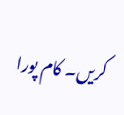کریں۔ کام پورا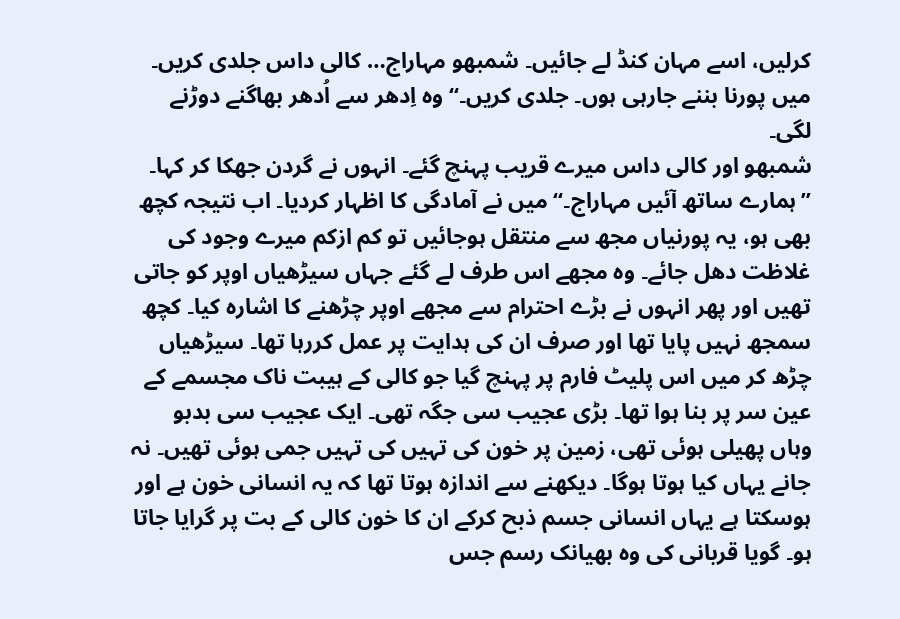کرلیں، اسے مہان کنڈ لے جائیں۔ شمبھو مہاراج… کالی داس جلدی کریں۔ میں پورنا بننے جارہی ہوں۔ جلدی کریں۔‘‘ وہ اِدھر سے اُدھر بھاگنے دوڑنے لگی۔
شمبھو اور کالی داس میرے قریب پہنچ گئے۔ انہوں نے گردن جھکا کر کہا۔ ’’ہمارے ساتھ آئیں مہاراج۔‘‘ میں نے آمادگی کا اظہار کردیا۔ اب نتیجہ کچھ بھی ہو، یہ پورنیاں مجھ سے منتقل ہوجائیں تو کم ازکم میرے وجود کی غلاظت دھل جائے۔ وہ مجھے اس طرف لے گئے جہاں سیڑھیاں اوپر کو جاتی تھیں اور پھر انہوں نے بڑے احترام سے مجھے اوپر چڑھنے کا اشارہ کیا۔ کچھ سمجھ نہیں پایا تھا اور صرف ان کی ہدایت پر عمل کررہا تھا۔ سیڑھیاں چڑھ کر میں اس پلیٹ فارم پر پہنچ گیا جو کالی کے ہیبت ناک مجسمے کے عین سر پر بنا ہوا تھا۔ بڑی عجیب سی جگہ تھی۔ ایک عجیب سی بدبو وہاں پھیلی ہوئی تھی، زمین پر خون کی تہیں کی تہیں جمی ہوئی تھیں۔ نہ جانے یہاں کیا ہوتا ہوگا۔ دیکھنے سے اندازہ ہوتا تھا کہ یہ انسانی خون ہے اور ہوسکتا ہے یہاں انسانی جسم ذبح کرکے ان کا خون کالی کے بت پر گرایا جاتا ہو۔ گویا قربانی کی وہ بھیانک رسم جس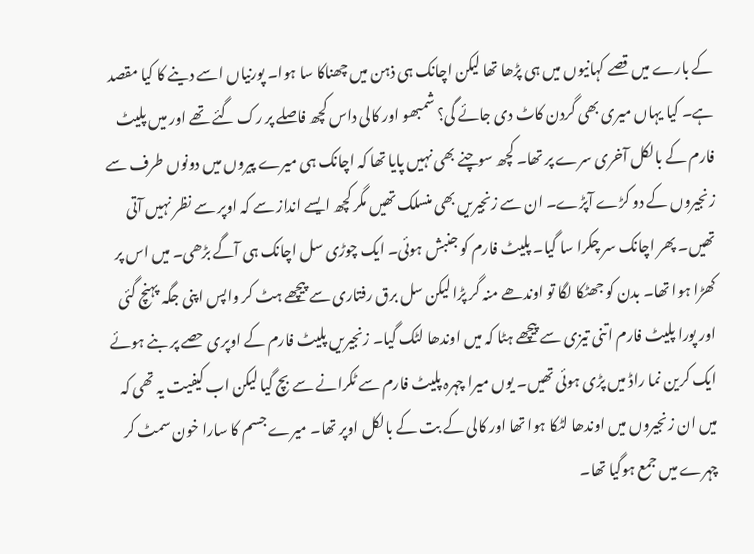کے بارے میں قصے کہانیوں میں ہی پڑھا تھا لیکن اچانک ہی ذہن میں چھناکا سا ہوا۔ پورنیاں اسے دینے کا کیا مقصد ہے۔ کیا یہاں میری بھی گردن کاٹ دی جائے گی؟ شمبھو اور کالی داس کچھ فاصلے پر رک گئے تھے اور میں پلیٹ فارم کے بالکل آخری سرے پر تھا۔ کچھ سوچنے بھی نہیں پایا تھا کہ اچانک ہی میرے پیروں میں دونوں طرف سے زنجیروں کے دو کڑے آپڑے۔ ان سے زنجیریں بھی منسلک تھیں مگر کچھ ایسے انداز سے کہ اوپر سے نظر نہیں آتی تھیں۔ پھر اچانک سر چکرا سا گیا۔ پلیٹ فارم کو جنبش ہوئی۔ ایک چوڑی سل اچانک ہی آگے بڑھی۔ میں اس پر کھڑا ہوا تھا۔ بدن کو جھٹکا لگا تو اوندھے منہ گر پڑا لیکن سل برق رفتاری سے پیچھے ہٹ کر واپس اپنی جگہ پہنچ گئی اور پورا پلیٹ فارم اتنی تیزی سے پیچھے ہٹا کہ میں اوندھا لٹک گیا۔ زنجیریں پلیٹ فارم کے اوپری حصے پر بنے ہوئے ایک کرین نما راڈ میں پڑی ہوئی تھیں۔ یوں میرا چہرہ پلیٹ فارم سے ٹکرانے سے بچ گیا لیکن اب کیفیت یہ تھی کہ میں ان زنجیروں میں اوندھا لٹکا ہوا تھا اور کالی کے بت کے بالکل اوپر تھا۔ میرے جسم کا سارا خون سمٹ کر چہرے میں جمع ہوگیا تھا۔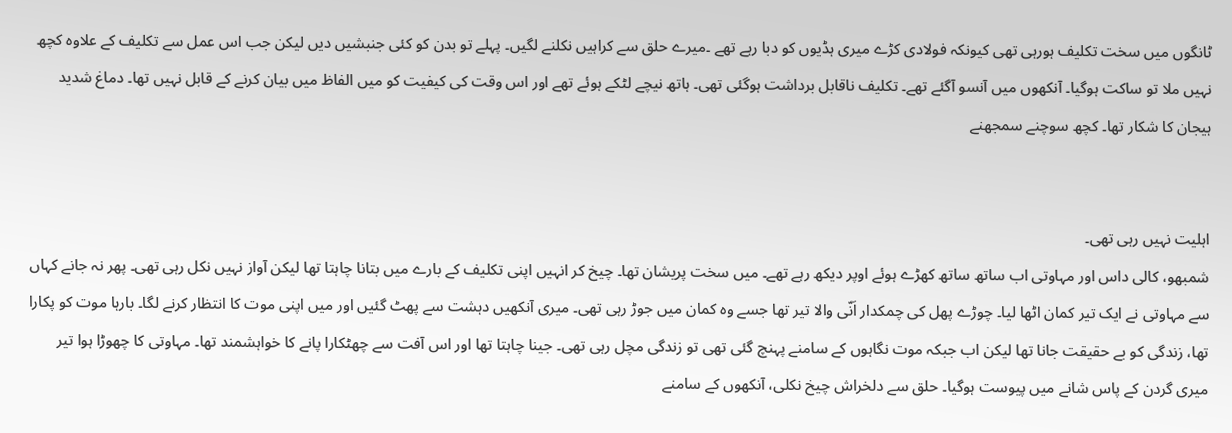ٹانگوں میں سخت تکلیف ہورہی تھی کیونکہ فولادی کڑے میری ہڈیوں کو دبا رہے تھے ۔میرے حلق سے کراہیں نکلنے لگیں۔ پہلے تو بدن کو کئی جنبشیں دیں لیکن جب اس عمل سے تکلیف کے علاوہ کچھ نہیں ملا تو ساکت ہوگیا۔ آنکھوں میں آنسو آگئے تھے۔ تکلیف ناقابل برداشت ہوگئی تھی۔ ہاتھ نیچے لٹکے ہوئے تھے اور اس وقت کی کیفیت کو میں الفاظ میں بیان کرنے کے قابل نہیں تھا۔ دماغ شدید ہیجان کا شکار تھا۔ کچھ سوچنے سمجھنے


اہلیت نہیں رہی تھی۔
شمبھو، کالی داس اور مہاوتی اب ساتھ ساتھ کھڑے ہوئے اوپر دیکھ رہے تھے۔ میں سخت پریشان تھا۔ چیخ کر انہیں اپنی تکلیف کے بارے میں بتانا چاہتا تھا لیکن آواز نہیں نکل رہی تھی۔ پھر نہ جانے کہاں سے مہاوتی نے ایک تیر کمان اٹھا لیا۔ چوڑے پھل کی چمکدار اَنّی والا تیر تھا جسے وہ کمان میں جوڑ رہی تھی۔ میری آنکھیں دہشت سے پھٹ گئیں اور میں اپنی موت کا انتظار کرنے لگا۔ بارہا موت کو پکارا تھا، زندگی کو بے حقیقت جانا تھا لیکن اب جبکہ موت نگاہوں کے سامنے پہنچ گئی تھی تو زندگی مچل رہی تھی۔ جینا چاہتا تھا اور اس آفت سے چھٹکارا پانے کا خواہشمند تھا۔ مہاوتی کا چھوڑا ہوا تیر میری گردن کے پاس شانے میں پیوست ہوگیا۔ حلق سے دلخراش چیخ نکلی، آنکھوں کے سامنے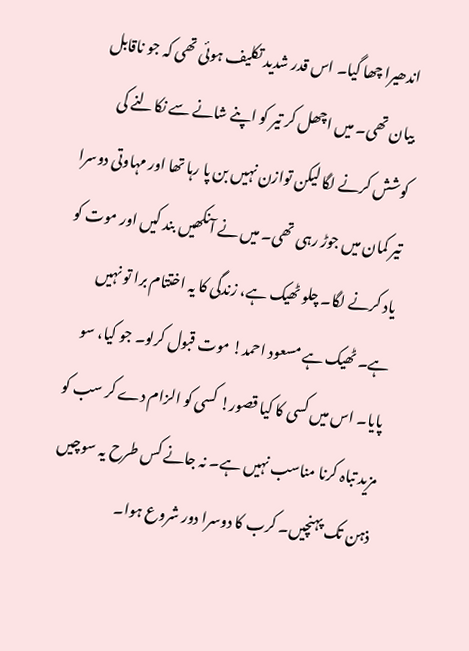اندھیرا چھا گیا۔ اس قدر شدید تکلیف ہوئی تھی کہ جو ناقابل بیان تھی۔ میں اچھل کر تیر کو اپنے شانے سے نکالنے کی کوشش کرنے لگا لیکن توازن نہیں بن پا رہا تھا اور مہاوتی دوسرا تیر کمان میں جوڑ رہی تھی۔ میں نے آنکھیں بند کیں اور موت کو یاد کرنے لگا۔ چلو ٹھیک ہے، زندگی کا یہ اختتام برا تو نہیں ہے۔ ٹھیک ہے مسعود احمد! موت قبول کرلو۔ جو کیا، سو پایا۔ اس میں کسی کا کیا قصور! کسی کو الزام دے کر سب کو مزید تباہ کرنا مناسب نہیں ہے۔ نہ جانے کس طرح یہ سوچیں ذہن تک پہنچیں۔ کرب کا دوسرا دور شروع ہوا۔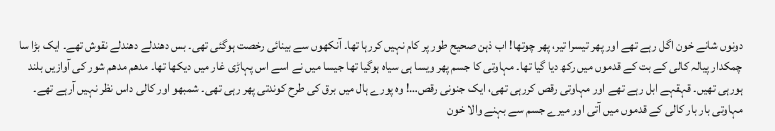دونوں شانے خون اگل رہے تھے اور پھر تیسرا تیر، پھر چوتھا! اب ذہن صحیح طور پر کام نہیں کررہا تھا۔ آنکھوں سے بینائی رخصت ہوگئی تھی۔ بس دھندلے دھندلے نقوش تھے۔ ایک بڑا سا چمکدار پیالہ کالی کے بت کے قدموں میں رکھ دیا گیا تھا۔ مہاوتی کا جسم پھر ویسا ہی سیاہ ہوگیا تھا جیسا میں نے اسے اس پہاڑی غار میں دیکھا تھا۔ مدھم مدھم شور کی آوازیں بلند ہورہی تھیں۔ قہقہے ابل رہے تھے اور مہاوتی رقص کررہی تھی، ایک جنونی رقص…! وہ پورے ہال میں برق کی طرح کوندتی پھر رہی تھی۔ شمبھو اور کالی داس نظر نہیں آرہے تھے۔ مہاوتی بار بار کالی کے قدموں میں آتی اور میرے جسم سے بہنے والا خون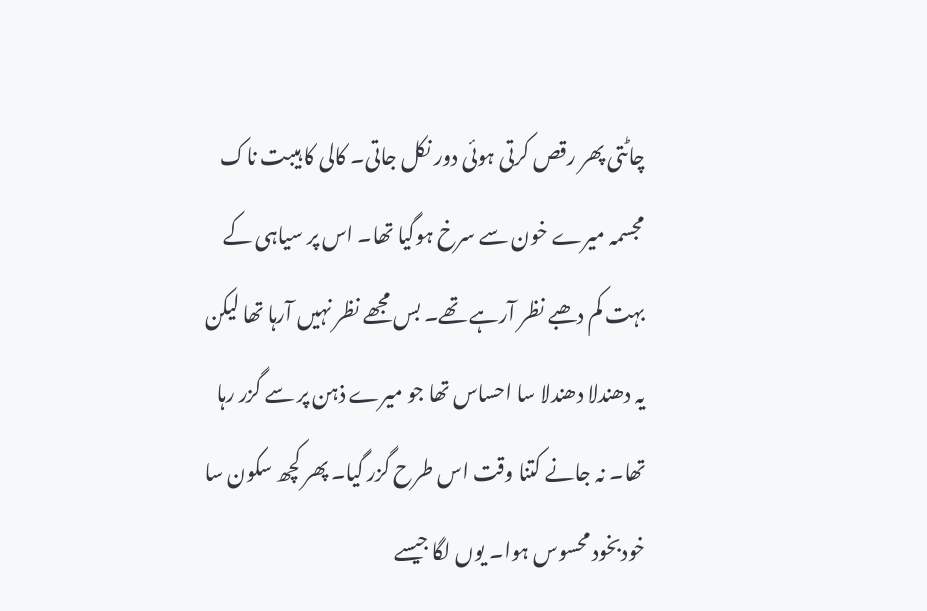چاٹتی پھر رقص کرتی ہوئی دور نکل جاتی۔ کالی کا ہیبت ناک مجسمہ میرے خون سے سرخ ہوگیا تھا۔ اس پر سیاہی کے بہت کم دھبے نظر آرہے تھے۔ بس مجھے نظر نہیں آرہا تھا لیکن یہ دھندلا دھندلا سا احساس تھا جو میرے ذہن پر سے گزر رہا تھا۔ نہ جانے کتنا وقت اس طرح گزر گیا۔ پھر کچھ سکون سا خودبخود محسوس ہوا۔ یوں لگا جیسے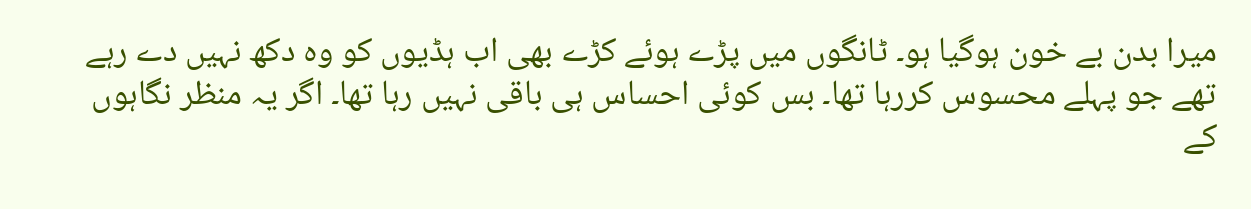میرا بدن بے خون ہوگیا ہو۔ ٹانگوں میں پڑے ہوئے کڑے بھی اب ہڈیوں کو وہ دکھ نہیں دے رہے تھے جو پہلے محسوس کررہا تھا۔ بس کوئی احساس ہی باقی نہیں رہا تھا۔ اگر یہ منظر نگاہوں کے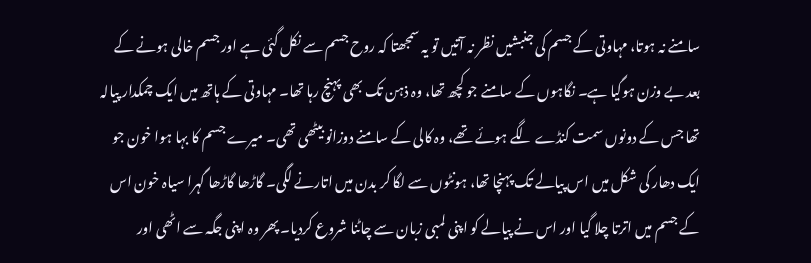سامنے نہ ہوتا، مہاوتی کے جسم کی جنبشیں نظر نہ آتیں تو یہ سمجھتا کہ روح جسم سے نکل گئی ہے اور جسم خالی ہونے کے بعد بے وزن ہوگیا ہے۔ نگاہوں کے سامنے جو کچھ تھا، وہ ذہن تک بھی پہنچ رہا تھا۔ مہاوتی کے ہاتھ میں ایک چمکدار پیالہ تھا جس کے دونوں سمت کنڈے لگے ہوئے تھے، وہ کالی کے سامنے دوزانو بیٹھی تھی۔ میرے جسم کا بہا ہوا خون جو ایک دھار کی شکل میں اس پیالے تک پہنچا تھا، ہونٹوں سے لگا کر بدن میں اتارنے لگی۔ گاڑھا گاڑھا گہرا سیاہ خون اس کے جسم میں اترتا چلا گیا اور اس نے پیالے کو اپنی لمبی زبان سے چاٹنا شروع کردیا۔ پھر وہ اپنی جگہ سے اٹھی اور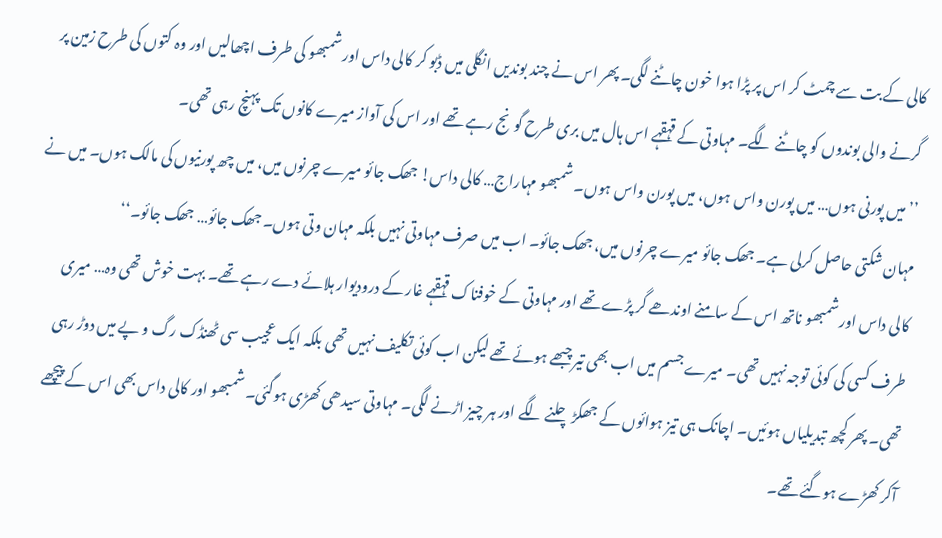کالی کے بت سے چمٹ کر اس پر پڑا ہوا خون چاٹنے لگی۔ پھر اس نے چند بوندیں انگلی میں ڈبو کر کالی داس اور شمبھو کی طرف اچھالیں اور وہ کتوں کی طرح زمین پر گرنے والی بوندوں کو چاٹنے لگے۔ مہاوتی کے قہقہے اس ہال میں بری طرح گونج رہے تھے اور اس کی آواز میرے کانوں تک پہنچ رہی تھی۔
’’میں پورنی ہوں… میں پورن واس ہوں، میں پورن واس ہوں۔ شمبھو مہاراج… کالی داس! جھک جائو میرے چرنوں میں، میں چھ پورنیوں کی مالک ہوں۔ میں نے مہان شکتی حاصل کرلی ہے۔ جھک جائو میرے چرنوں میں، جھک جائو۔ اب میں صرف مہاوتی نہیں بلکہ مہان وتی ہوں۔ جھک جائو… جھک جائو۔‘‘
کالی داس اور شمبھو ناتھ اس کے سامنے اوندھے گر پڑے تھے اور مہاوتی کے خوفناک قہقہے غار کے درودیوار ہلائے دے رہے تھے۔ بہت خوش تھی وہ… میری طرف کسی کی کوئی توجہ نہیں تھی۔ میرے جسم میں اب بھی تیر چبھے ہوئے تھے لیکن اب کوئی تکلیف نہیں تھی بلکہ ایک عجیب سی ٹھنڈک رگ و پے میں دوڑ رہی تھی۔ پھر کچھ تبدیلیاں ہوئیں۔ اچانک ہی تیز ہوائوں کے جھکڑ چلنے لگے اور ہر چیز اڑنے لگی۔ مہاوتی سیدھی کھڑی ہوگئی۔ شمبھو اور کالی داس بھی اس کے پیچھے آکر کھڑے ہوگئے تھے۔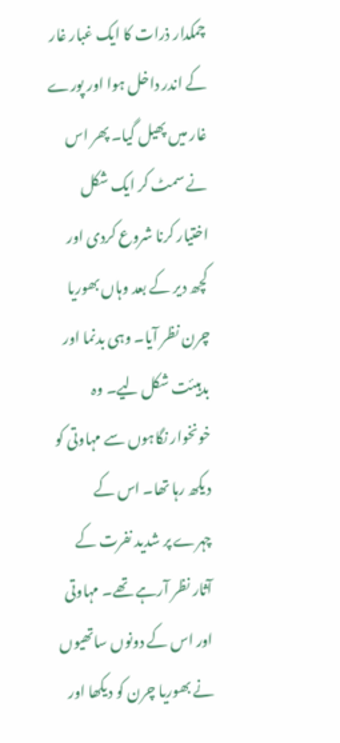چمکدار ذرات کا ایک غبار غار کے اندر داخل ہوا اور پورے غار میں پھیل گیا۔ پھر اس نے سمٹ کر ایک شکل اختیار کرنا شروع کردی اور کچھ دیر کے بعد وہاں بھوریا چرن نظر آیا۔ وہی بدنما اور بدہیئت شکل لیے۔ وہ خونخوار نگاہوں سے مہاوتی کو دیکھ رہا تھا۔ اس کے چہرے پر شدید نفرت کے آثار نظر آرہے تھے۔ مہاوتی اور اس کے دونوں ساتھیوں نے بھوریا چرن کو دیکھا اور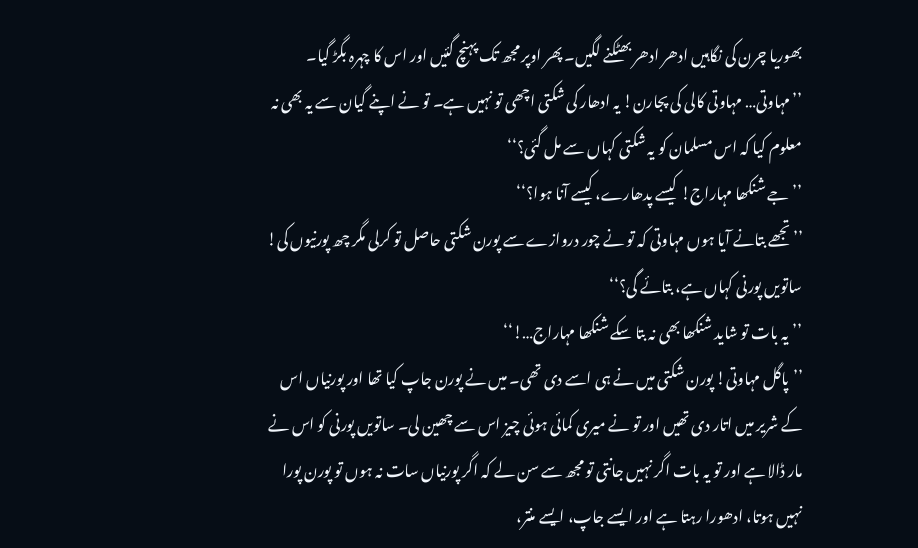بھوریا چرن کی نگاہیں ادھر ادھر بھٹکنے لگیں۔ پھر اوپر مجھ تک پہنچ گئیں اور اس کا چہرہ بگڑ گیا۔
’’مہاوتی… مہاوتی کالی کی پجارن! یہ ادھار کی شکتی اچھی تو نہیں ہے۔ تو نے اپنے گیان سے یہ بھی نہ معلوم کیا کہ اس مسلمان کو یہ شکتی کہاں سے مل گئی؟‘‘
’’جے شنکھا مہاراج! کیسے پدھارے، کیسے آنا ہوا؟‘‘
’’تجھے بتانے آیا ہوں مہاوتی کہ تو نے چور دروازے سے پورن شکتی حاصل تو کرلی مگر چھ پورنیوں کی! ساتویں پورنی کہاں ہے، بتائے گی؟‘‘
’’یہ بات تو شاید شنکھا بھی نہ بتا سکے شنکھا مہاراج…!‘‘
’’پاگل مہاوتی! پورن شکتی میں نے ہی اسے دی تھی۔ میں نے پورن جاپ کیا تھا اور پورنیاں اس کے شریر میں اتار دی تھیں اور تو نے میری کمائی ہوئی چیز اس سے چھین لی۔ ساتویں پورنی کو اس نے مار ڈالا ہے اور تو یہ بات اگر نہیں جانتی تو مجھ سے سن لے کہ اگر پورنیاں سات نہ ہوں تو پورن پورا نہیں ہوتا، ادھورا رہتا ہے اور ایسے جاپ، ایسے منتر،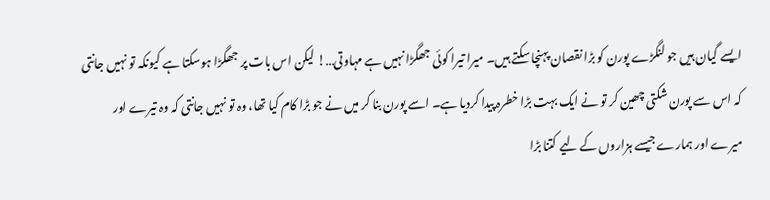ایسے گیان ہیں جو لنگڑے پورن کو بڑا نقصان پہنچا سکتے ہیں۔ میرا تیرا کوئی جھگڑا نہیں ہے مہاوتی…! لیکن اس بات پر جھگڑا ہوسکتا ہے کیونکہ تو نہیں جانتی کہ اس سے پورن شکتی چھین کر تو نے ایک بہت بڑا خطرہ پیدا کردیا ہے۔ اسے پورن بنا کر میں نے جو بڑا کام کیا تھا، وہ تو نہیں جانتی کہ وہ تیرے اور میرے اور ہمارے جیسے ہزاروں کے لیے کتنا بڑا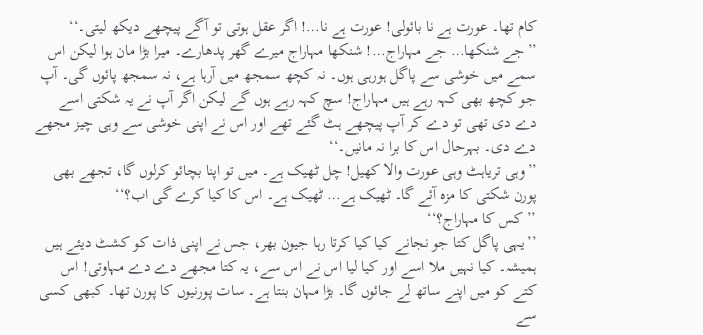کام تھا۔ عورت ہے نا بائولی! عورت ہے نا…! اگر عقل ہوتی تو آگے پیچھے دیکھ لیتی۔‘‘
’’جے شنکھا… جے مہاراج…! شنکھا مہاراج میرے گھر پدھارے۔ میرا بڑا مان ہوا لیکن اس سمے میں خوشی سے پاگل ہورہی ہوں۔ نہ کچھ سمجھ میں آرہا ہے، نہ سمجھ پائوں گی۔ آپ جو کچھ بھی کہہ رہے ہیں مہاراج! سچ کہہ رہے ہوں گے لیکن اگر آپ نے یہ شکتی اسے دے دی تھی تو دے کر آپ پیچھے ہٹ گئے تھے اور اس نے اپنی خوشی سے وہی چیز مجھے دے دی۔ بہرحال اس کا برا نہ مانیں۔‘‘
’’وہی تریاہٹ وہی عورت والا کھیل! چل ٹھیک ہے۔ میں تو اپنا بچائو کرلوں گا، تجھے بھی پورن شکتی کا مزہ آئے گا۔ ٹھیک ہے… ٹھیک ہے۔ اس کا کیا کرے گی اب؟‘‘
’’کس کا مہاراج؟‘‘
’’یہی پاگل کتا جو نجانے کیا کیا کرتا رہا جیون بھر، جس نے اپنی ذات کو کشٹ دیئے ہیں ہمیشہ۔ کیا نہیں ملا اسے اور کیا لیا اس نے اس سے، یہ کتا مجھے دے دے مہاوتی! اس کتے کو میں اپنے ساتھ لے جائوں گا۔ بڑا مہان بنتا ہے۔ سات پورنیوں کا پورن تھا۔ کبھی کسی سے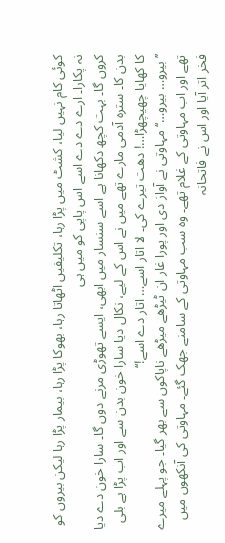کوئی کام نہیں لیا، کشٹ میں پڑا رہا، تکلیفیں اٹھاتا رہا، بھوکا پڑا رہا، بیمار پڑا رہا لیکن بیروں کو نہ پکارا۔ ارے دے دے اسے اس پاپی کو میں ہی
کروں گا۔ بہت کچھ دکھانا ہے اسے سنسار میں ابھی، ایسے تھوڑی مرنے دوں گا۔ سارا خون دے دیا بدن کا۔ سترہ آدمی مارے تھے میں نے اس کے لیے، نکال دیا سارا خون بدن سے اور اب پڑا ہے بلی کا کھایا چھیچھڑا…! دھت تیرے کی۔ لا اتار اسے… اتار دے اسے!‘‘
’’بیرو… بیرو…‘‘ مہاوتی نے آواز دی اور پورا غار ان ٹیڑھے میڑھے ناپاکوں سے بھر گیا۔ جو پہلے میرے تھے اور اب مہاوتی کے غلام تھے۔ وہ سب مہاوتی کے سامنے جھک گئے۔ مہاوتی کی آنکھوں میں فخر اتر آیا اور اس نے فاتحانہ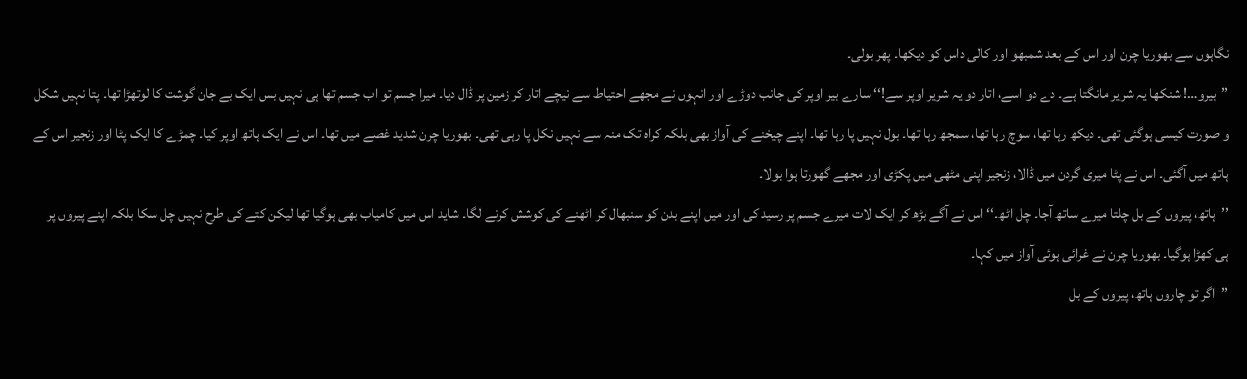نگاہوں سے بھوریا چرن اور اس کے بعد شمبھو اور کالی داس کو دیکھا۔ پھر بولی۔
’’بیرو…! شنکھا یہ شریر مانگتا ہے۔ دے دو اسے، اتار دو یہ شریر اوپر سے!‘‘ سارے بیر اوپر کی جانب دوڑے اور انہوں نے مجھے احتیاط سے نیچے اتار کر زمین پر ڈال دیا۔ میرا جسم تو اب جسم تھا ہی نہیں بس ایک بے جان گوشت کا لوتھڑا تھا۔ پتا نہیں شکل و صورت کیسی ہوگئی تھی۔ دیکھ رہا تھا، سوچ رہا تھا، سمجھ رہا تھا۔ بول نہیں پا رہا تھا۔ اپنے چیخنے کی آواز بھی بلکہ کراہ تک منہ سے نہیں نکل پا رہی تھی۔ بھوریا چرن شدید غصے میں تھا۔ اس نے ایک ہاتھ اوپر کیا۔ چمڑے کا ایک پٹا اور زنجیر اس کے ہاتھ میں آگئی۔ اس نے پٹا میری گردن میں ڈالا، زنجیر اپنی مٹھی میں پکڑی اور مجھے گھورتا ہوا بولا۔
’’ہاتھ، پیروں کے بل چلتا میرے ساتھ آجا۔ چل اٹھ۔‘‘ اس نے آگے بڑھ کر ایک لات میرے جسم پر رسید کی اور میں اپنے بدن کو سنبھال کر اٹھنے کی کوشش کرنے لگا۔ شاید اس میں کامیاب بھی ہوگیا تھا لیکن کتے کی طرح نہیں چل سکا بلکہ اپنے پیروں پر ہی کھڑا ہوگیا۔ بھوریا چرن نے غرائی ہوئی آواز میں کہا۔
’’اگر تو چاروں ہاتھ، پیروں کے بل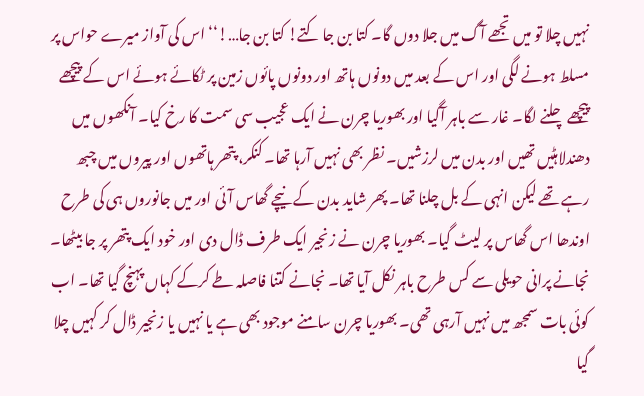نہیں چلا تو میں تجھے آگ میں جلا دوں گا۔ کتا بن جا کتے! کتا بن جا…!‘‘ اس کی آواز میرے حواس پر مسلط ہونے لگی اور اس کے بعد میں دونوں ہاتھ اور دونوں پائوں زمین پر ٹکائے ہوئے اس کے پیچھے پیچھے چلنے لگا۔ غار سے باہر آگیا اور بھوریا چرن نے ایک عجیب سی سمت کا رخ کیا۔ آنکھوں میں دھندلاہٹیں تھیں اور بدن میں لرزشیں۔ نظر بھی نہیں آرہا تھا۔ کنکر، پتھر ہاتھوں اور پیروں میں چبھ رہے تھے لیکن انہی کے بل چلنا تھا۔ پھر شاید بدن کے نیچے گھاس آئی اور میں جانوروں ہی کی طرح اوندھا اس گھاس پر لیٹ گیا۔ بھوریا چرن نے زنجیر ایک طرف ڈال دی اور خود ایک پتھر پر جا بیٹھا۔ نجانے پرانی حویلی سے کس طرح باہر نکل آیا تھا۔ نجانے کتنا فاصلہ طے کرکے کہاں پہنچ گیا تھا۔ اب کوئی بات سمجھ میں نہیں آرہی تھی۔ بھوریا چرن سامنے موجود بھی ہے یا نہیں یا زنجیر ڈال کر کہیں چلا گیا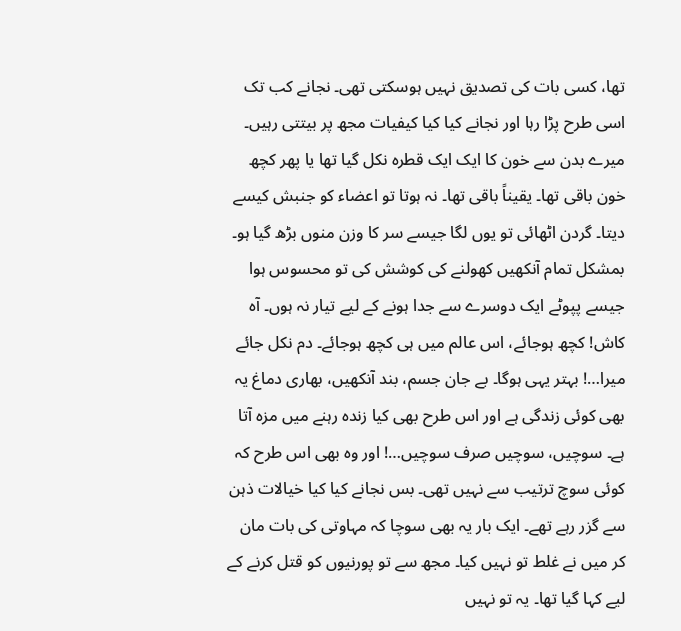تھا، کسی بات کی تصدیق نہیں ہوسکتی تھی۔ نجانے کب تک اسی طرح پڑا رہا اور نجانے کیا کیا کیفیات مجھ پر بیتتی رہیں۔ میرے بدن سے خون کا ایک ایک قطرہ نکل گیا تھا یا پھر کچھ خون باقی تھا۔ یقیناً باقی تھا۔ نہ ہوتا تو اعضاء کو جنبش کیسے دیتا۔ گردن اٹھائی تو یوں لگا جیسے سر کا وزن منوں بڑھ گیا ہو۔ بمشکل تمام آنکھیں کھولنے کی کوشش کی تو محسوس ہوا جیسے پپوٹے ایک دوسرے سے جدا ہونے کے لیے تیار نہ ہوں۔ آہ کاش! کچھ ہوجائے، اس عالم میں ہی کچھ ہوجائے۔ دم نکل جائے میرا…! بہتر یہی ہوگا۔ بے جان جسم، بند آنکھیں، بھاری دماغ یہ بھی کوئی زندگی ہے اور اس طرح بھی کیا زندہ رہنے میں مزہ آتا ہے۔ سوچیں، سوچیں صرف سوچیں…! اور وہ بھی اس طرح کہ کوئی سوچ ترتیب سے نہیں تھی۔ بس نجانے کیا کیا خیالات ذہن سے گزر رہے تھے۔ ایک بار یہ بھی سوچا کہ مہاوتی کی بات مان کر میں نے غلط تو نہیں کیا۔ مجھ سے تو پورنیوں کو قتل کرنے کے لیے کہا گیا تھا۔ یہ تو نہیں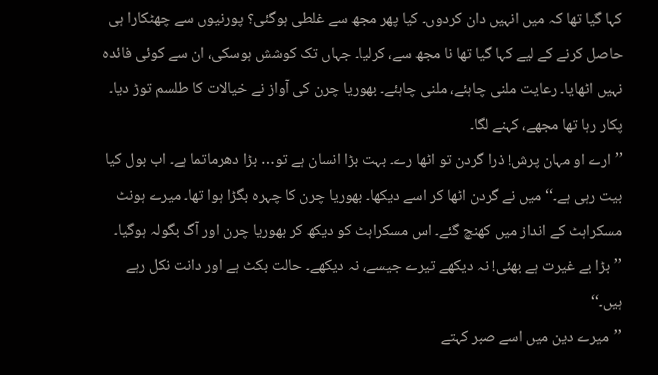کہا گیا تھا کہ میں انہیں دان کردوں۔ کیا پھر مجھ سے غلطی ہوگئی؟ پورنیوں سے چھٹکارا ہی حاصل کرنے کے لیے کہا گیا تھا نا مجھ سے، کرلیا۔ جہاں تک کوشش ہوسکی، ان سے کوئی فائدہ نہیں اٹھایا۔ رعایت ملنی چاہئے، ملنی چاہئے۔ بھوریا چرن کی آواز نے خیالات کا طلسم توڑ دیا۔ پکار رہا تھا مجھے، کہنے لگا۔
’’ارے او مہان پرش! ذرا گردن تو اٹھا رے۔ بہت بڑا انسان ہے تو… بڑا دھرماتما ہے۔ اب بول کیا بیت رہی ہے۔‘‘ میں نے گردن اٹھا کر اسے دیکھا۔ بھوریا چرن کا چہرہ بگڑا ہوا تھا۔ میرے ہونٹ مسکراہٹ کے انداز میں کھنچ گئے۔ اس مسکراہٹ کو دیکھ کر بھوریا چرن اور آگ بگولہ ہوگیا۔ ’’بڑا بے غیرت ہے بھئی! نہ دیکھے تیرے جیسے، نہ دیکھے۔ حالت بکٹ ہے اور دانت نکل رہے ہیں۔‘‘
’’میرے دین میں اسے صبر کہتے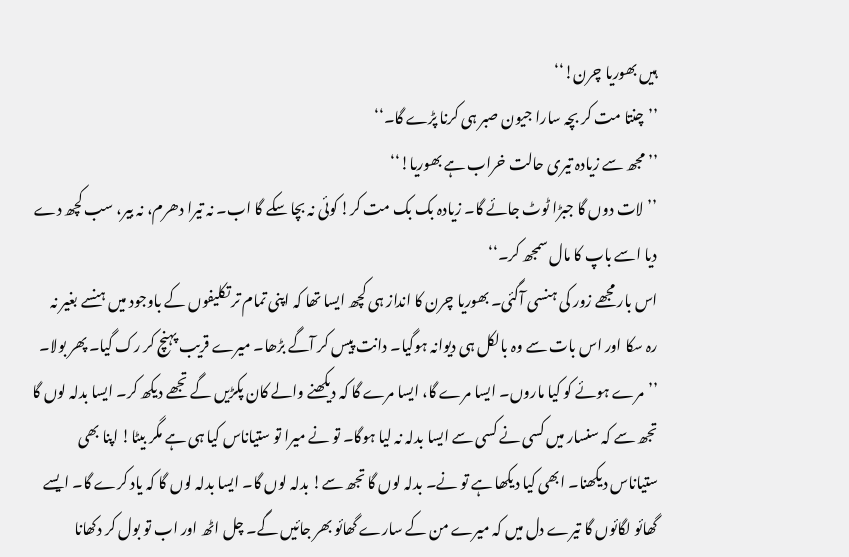ہیں بھوریا چرن!‘‘
’’چنتا مت کر بچہ سارا جیون صبر ہی کرنا پڑے گا۔‘‘
’’مجھ سے زیادہ تیری حالت خراب ہے بھوریا!‘‘
’’لات دوں گا جبڑا ٹوٹ جائے گا۔ زیادہ بک بک مت کر! کوئی نہ بچا سکے گا اب۔ نہ تیرا دھرم، نہ بیر، سب کچھ دے دیا اسے باپ کا مال سمجھ کر۔‘‘
اس بار مجھے زور کی ہنسی آگئی۔ بھوریا چرن کا انداز ہی کچھ ایسا تھا کہ اپنی تمام تر تکلیفوں کے باوجود میں ہنسے بغیر نہ رہ سکا اور اس بات سے وہ بالکل ہی دیوانہ ہوگیا۔ دانت پیس کر آگے بڑھا۔ میرے قریب پہنچ کر رک گیا۔ پھر بولا۔
’’مرے ہوئے کو کیا ماروں۔ ایسا مرے گا، ایسا مرے گا کہ دیکھنے والے کان پکڑیں گے تجھے دیکھ کر۔ ایسا بدلہ لوں گا تجھ سے کہ سنسار میں کسی نے کسی سے ایسا بدلہ نہ لیا ہوگا۔ تو نے میرا تو ستیاناس کیا ہی ہے مگر بیٹا! اپنا بھی ستیاناس دیکھنا۔ ابھی کیا دیکھا ہے تو نے۔ بدلہ لوں گا تجھ سے! بدلہ لوں گا۔ ایسا بدلہ لوں گا کہ یاد کرے گا۔ ایسے گھائو لگائوں گا تیرے دل میں کہ میرے من کے سارے گھائو بھر جائیں گے۔ چل اٹھ اور اب تو بول کر دکھانا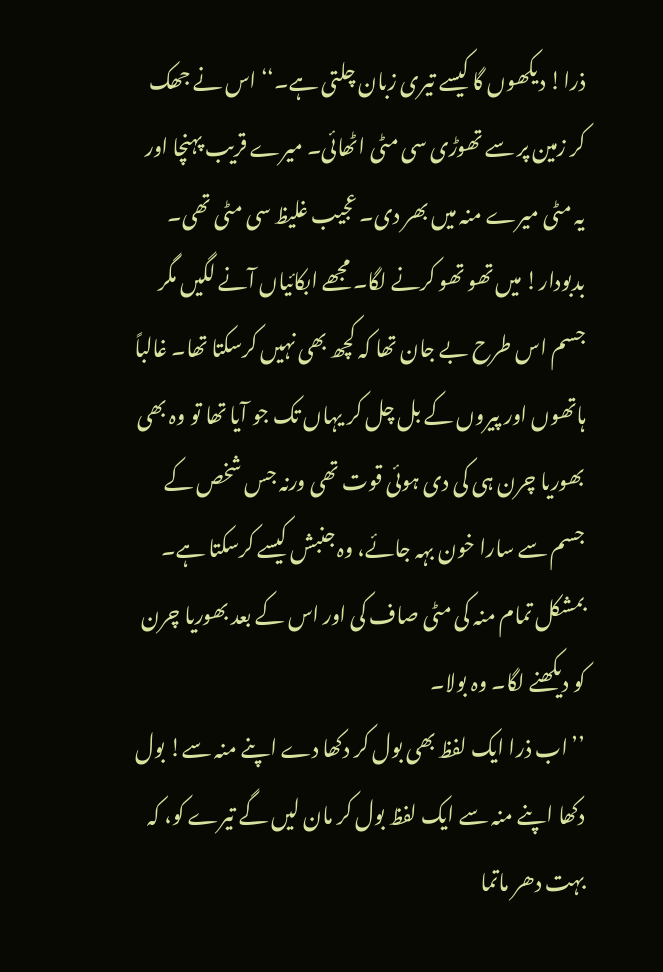ذرا! دیکھوں گا کیسے تیری زبان چلتی ہے۔‘‘ اس نے جھک کر زمین پر سے تھوڑی سی مٹی اٹھائی۔ میرے قریب پہنچا اور یہ مٹی میرے منہ میں بھر دی۔ عجیب غلیظ سی مٹی تھی۔ بدبودار! میں تھو تھو کرنے لگا۔ مجھے ابکائیاں آنے لگیں مگر جسم اس طرح بے جان تھا کہ کچھ بھی نہیں کرسکتا تھا۔ غالباً ہاتھوں اور پیروں کے بل چل کر یہاں تک جو آیا تھا تو وہ بھی بھوریا چرن ہی کی دی ہوئی قوت تھی ورنہ جس شخص کے جسم سے سارا خون بہہ جائے، وہ جنبش کیسے کرسکتا ہے۔
بمشکل تمام منہ کی مٹی صاف کی اور اس کے بعد بھوریا چرن کو دیکھنے لگا۔ وہ بولا۔
’’اب ذرا ایک لفظ بھی بول کر دکھا دے اپنے منہ سے! بول دکھا اپنے منہ سے ایک لفظ بول کر مان لیں گے تیرے کو، کہ بہت دھر ماتما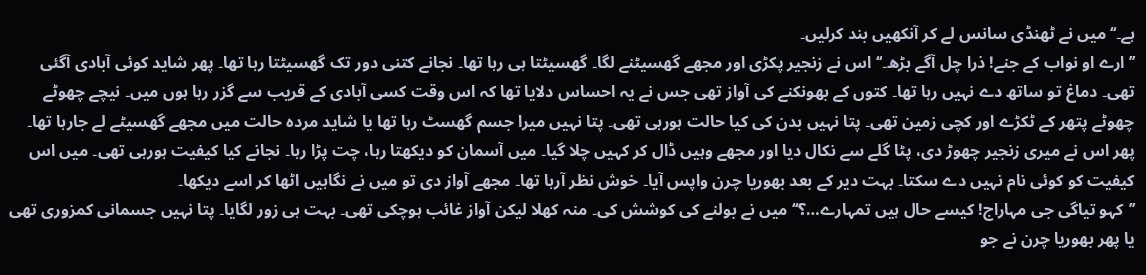ہے۔‘‘ میں نے ٹھنڈی سانس لے کر آنکھیں بند کرلیں۔
’’ارے او نواب کے جنے! ذرا چل آگے بڑھ۔‘‘ اس نے زنجیر پکڑی اور مجھے گھسیٹنے لگا۔ گھسیٹتا ہی رہا تھا۔ نجانے کتنی دور تک گھسیٹتا رہا تھا۔ پھر شاید کوئی آبادی آگئی تھی۔ دماغ تو ساتھ دے نہیں رہا تھا۔ کتوں کے بھونکنے کی آواز تھی جس نے یہ احساس دلایا تھا کہ اس وقت کسی آبادی کے قریب سے گزر رہا ہوں میں۔ نیچے چھوٹے چھوٹے پتھر کے ٹکڑے اور کچی زمین تھی۔ پتا نہیں بدن کی کیا حالت ہورہی تھی۔ پتا نہیں میرا جسم گھسٹ رہا تھا یا شاید مردہ حالت میں مجھے گھسیٹے لے جارہا تھا۔ پھر اس نے میری زنجیر چھوڑ دی، پٹا گلے سے نکال دیا اور مجھے وہیں ڈال کر کہیں چلا گیا۔ میں آسمان کو دیکھتا رہا، چت پڑا رہا۔ نجانے کیا کیفیت ہورہی تھی۔ میں اس کیفیت کو کوئی نام نہیں دے سکتا۔ بہت دیر کے بعد بھوریا چرن واپس آیا۔ خوش نظر آرہا تھا۔ مجھے آواز دی تو میں نے نگاہیں اٹھا کر اسے دیکھا۔
’’کہو تیاگی جی مہاراج! کیسے حال ہیں تمہارے…؟‘‘ میں نے بولنے کی کوشش کی۔ منہ کھلا لیکن آواز غائب ہوچکی تھی۔ بہت ہی زور لگایا۔ پتا نہیں جسمانی کمزوری تھی یا پھر بھوریا چرن نے جو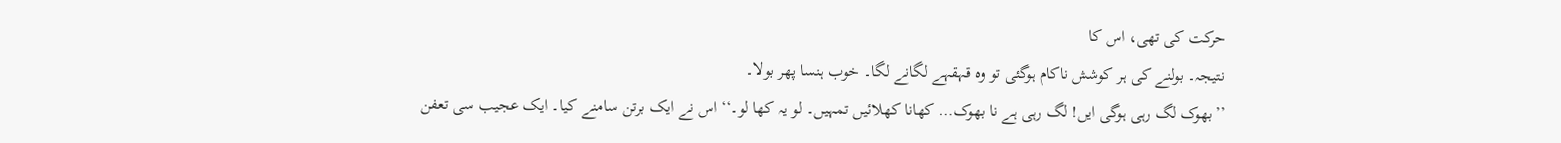حرکت کی تھی، اس کا
نتیجہ۔ بولنے کی ہر کوشش ناکام ہوگئی تو وہ قہقہے لگانے لگا۔ خوب ہنسا پھر بولا۔
’’بھوک لگ رہی ہوگی ایں! لگ رہی ہے نا بھوک… کھانا کھلائیں تمہیں۔ لو یہ کھا لو۔‘‘ اس نے ایک برتن سامنے کیا۔ ایک عجیب سی تعفن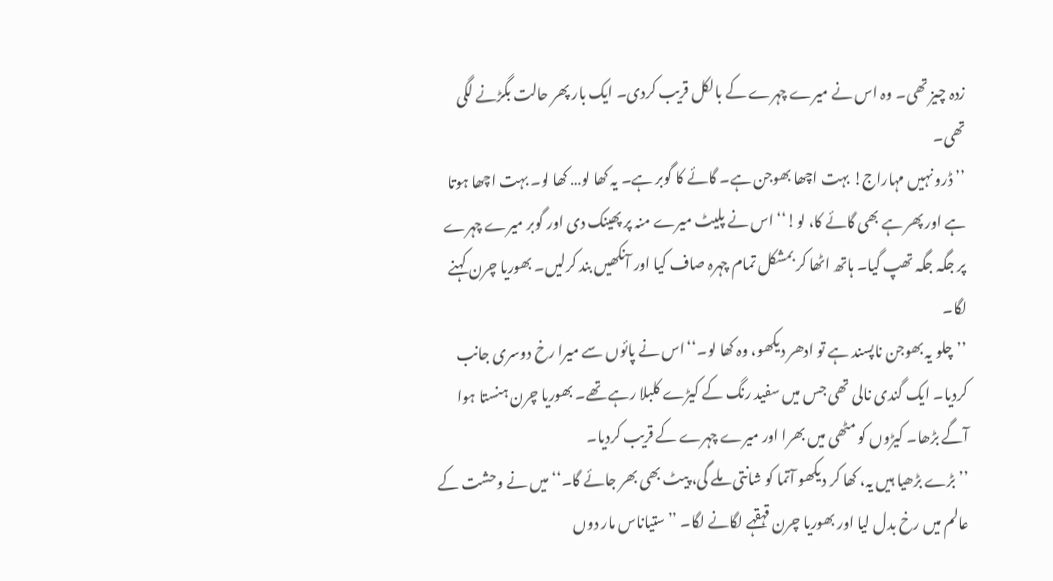زدہ چیز تھی۔ وہ اس نے میرے چہرے کے بالکل قریب کردی۔ ایک بار پھر حالت بگڑنے لگی تھی۔
’’ڈرو نہیں مہاراج! بہت اچھا بھوجن ہے۔ گائے کا گوبر ہے۔ یہ کھا لو… کھا لو۔ بہت اچھا ہوتا ہے اور پھر ہے بھی گائے کا، لو!‘‘ اس نے پلیٹ میرے منہ پر پھینک دی اور گوبر میرے چہرے پر جگہ جگہ تھپ گیا۔ ہاتھ اٹھا کر بمشکل تمام چہرہ صاف کیا اور آنکھیں بند کرلیں۔ بھوریا چرن کہنے لگا۔
’’چلو یہ بھوجن ناپسند ہے تو ادھر دیکھو، وہ کھا لو۔‘‘اس نے پائوں سے میرا رخ دوسری جانب کردیا۔ ایک گندی نالی تھی جس میں سفید رنگ کے کیڑے کلبلا رہے تھے۔ بھوریا چرن ہنستا ہوا آگے بڑھا۔ کیڑوں کو مٹھی میں بھرا اور میرے چہرے کے قریب کردیا۔
’’بڑے بڑھیا ہیں یہ، کھا کر دیکھو آتما کو شانتی ملے گی، پیٹ بھی بھر جائے گا۔‘‘ میں نے وحشت کے عالم میں رخ بدل لیا اور بھوریا چرن قہقہے لگانے لگا۔ ’’ستیاناس مار دوں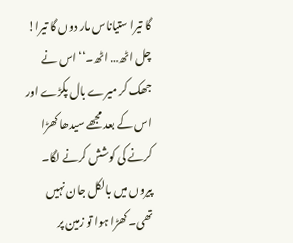گا تیرا ستیاناس مار دوں گا تیرا! چل اٹھ… اٹھ۔‘‘ اس نے جھک کر میرے بال پکڑے اور اس کے بعد مجھے سیدھا کھڑا کرنے کی کوشش کرنے لگا۔ پیروں میں بالکل جان نہیں تھی۔ کھڑا ہوا تو زمین پر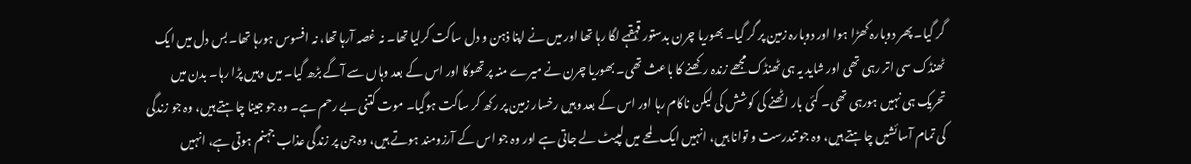گر گیا۔ پھر دوبارہ کھڑا ہوا اور دوبارہ زمین پر گر گیا۔ بھوریا چرن بدستور قہقہے لگا رہا تھا اور میں نے اپنا ذہن و دل ساکت کرلیا تھا۔ نہ غصہ آرہا تھا، نہ افسوس ہورہا تھا۔ بس دل میں ایک ٹھنڈک سی اتر رہی تھی اور شاید یہ ہی ٹھنڈک مجھے زندہ رکھنے کا باعث تھی۔ بھوریا چرن نے میرے منہ پر تھوکا اور اس کے بعد وہاں سے آگے بڑھ گیا۔ میں وہیں پڑا رہا۔ بدن میں تحریک ہی نہیں ہورہی تھی۔ کئی بار اٹھنے کی کوشش کی لیکن ناکام رہا اور اس کے بعد وہیں رخسار زمین پر رکھ کر ساکت ہوگیا۔ موت کتنی بے رحم ہے۔ وہ جو جینا چاہتے ہیں، وہ جو زندگی کی تمام آسائشیں چاہتے ہیں، وہ جو تندرست و توانا ہیں، انہیں ایک لمحے میں لپیٹ لے جاتی ہے اور وہ جو اس کے آرزومند ہوتے ہیں، وہ جن پر زندگی عذاب جہنم ہوتی ہے، انہیں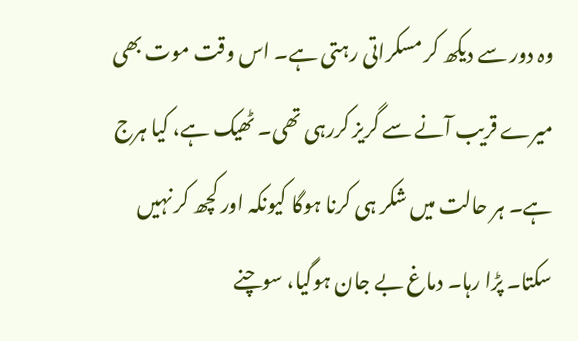وہ دور سے دیکھ کر مسکراتی رہتی ہے۔ اس وقت موت بھی میرے قریب آنے سے گریز کررہی تھی۔ ٹھیک ہے، کیا ہرج ہے۔ ہر حالت میں شکر ہی کرنا ہوگا کیونکہ اور کچھ کر نہیں سکتا۔ پڑا رہا۔ دماغ بے جان ہوگیا، سوچنے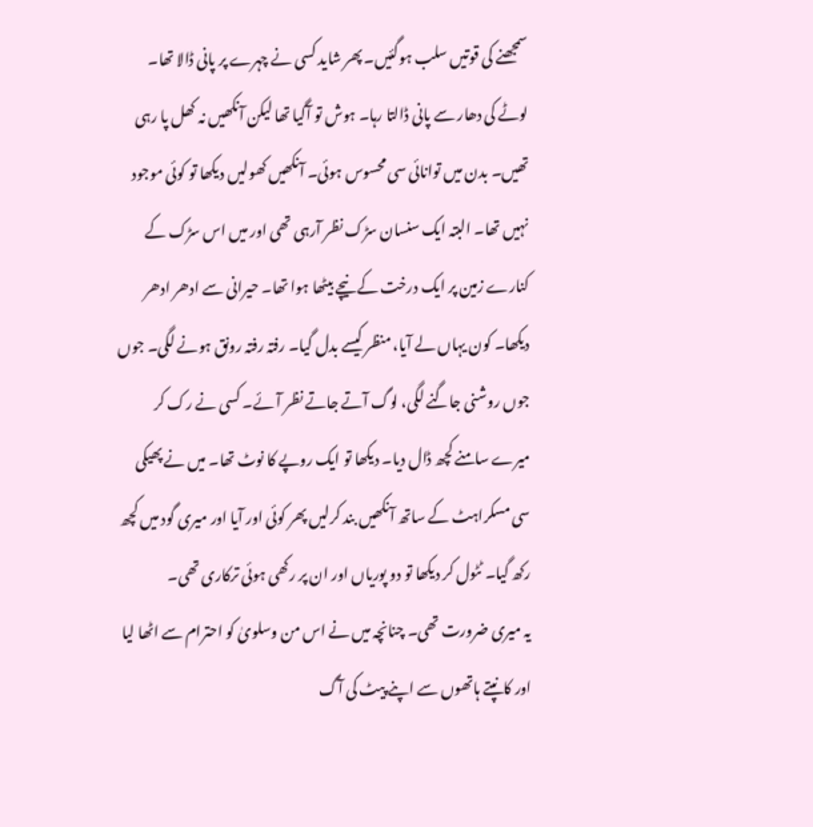سمجھنے کی قوتیں سلب ہوگئیں۔ پھر شاید کسی نے چہرے پر پانی ڈالا تھا۔ لوٹے کی دھار سے پانی ڈالتا رہا۔ ہوش تو آگیا تھا لیکن آنکھیں نہ کھل پا رہی تھیں۔ بدن میں توانائی سی محسوس ہوئی۔ آنکھیں کھولیں دیکھا تو کوئی موجود نہیں تھا۔ البتہ ایک سنسان سڑک نظر آرہی تھی اور میں اس سڑک کے کنارے زمین پر ایک درخت کے نیچے بیٹھا ہوا تھا۔ حیرانی سے ادھر ادھر دیکھا۔ کون یہاں لے آیا، منظر کیسے بدل گیا۔ رفتہ رفتہ رونق ہونے لگی۔ جوں جوں روشنی جاگنے لگی، لوگ آتے جاتے نظر آئے۔ کسی نے رک کر میرے سامنے کچھ ڈال دیا۔ دیکھا تو ایک روپے کا نوٹ تھا۔ میں نے پھیکی سی مسکراہٹ کے ساتھ آنکھیں بند کرلیں پھر کوئی اور آیا اور میری گود میں کچھ رکھ گیا۔ ٹٹول کر دیکھا تو دو پوریاں اور ان پر رکھی ہوئی ترکاری تھی۔
یہ میری ضرورت تھی۔ چنانچہ میں نے اس من وسلویٰ کو احترام سے اٹھا لیا اور کانپتے ہاتھوں سے اپنے پیٹ کی آگ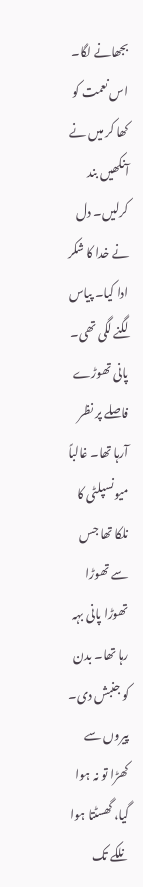بجھانے لگا۔ اس نعمت کو کھا کر میں نے آنکھیں بند کرلیں۔ دل نے خدا کا شکر ادا کیا۔ پیاس لگنے لگی تھی۔ پانی تھوڑے فاصلے پر نظر آرہا تھا۔ غالباً میونسپلٹی کا نلکا تھا جس سے تھوڑا تھوڑا پانی بہہ رہا تھا۔ بدن کو جنبش دی۔ پیروں سے کھڑا تو نہ ہوا گیا، گھسٹتا ہوا نلکے تک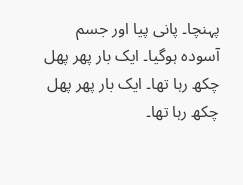پہنچا۔ پانی پیا اور جسم آسودہ ہوگیا۔ ایک بار پھر پھل چکھ رہا تھا۔ ایک بار پھر پھل چکھ رہا تھا۔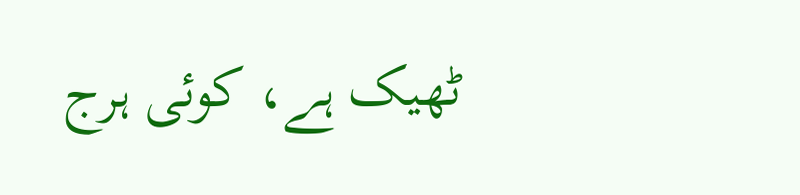ٹھیک ہے، کوئی ہرج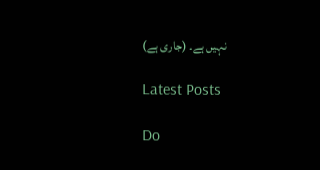نہیں ہے۔ (جاری ہے)

Latest Posts

Do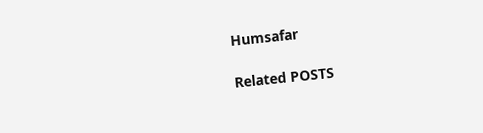Humsafar

Related POSTS